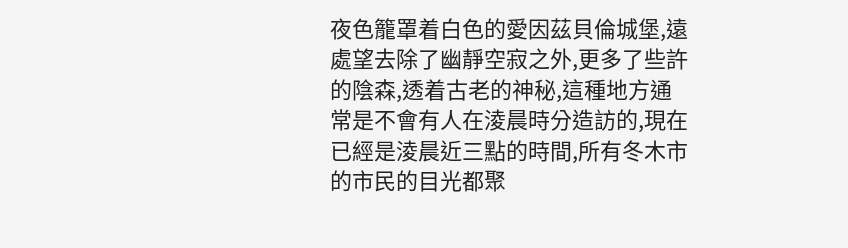夜色籠罩着白色的愛因茲貝倫城堡,遠處望去除了幽靜空寂之外,更多了些許的陰森,透着古老的神秘,這種地方通常是不會有人在淩晨時分造訪的,現在已經是淩晨近三點的時間,所有冬木市的市民的目光都聚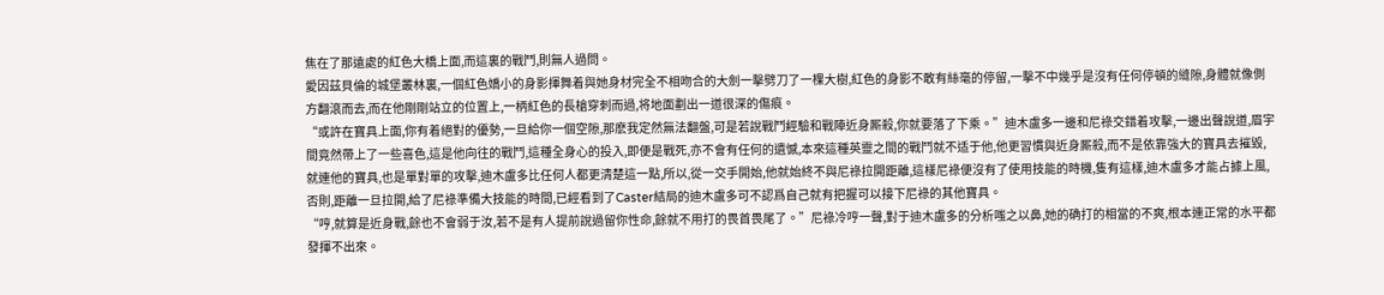焦在了那遠處的紅色大橋上面,而這裏的戰鬥,則無人過問。
愛因茲貝倫的城堡叢林裏,一個紅色嬌小的身影揮舞着與她身材完全不相吻合的大劍一擊劈刀了一棵大樹,紅色的身影不敢有絲毫的停留,一擊不中幾乎是沒有任何停頓的縫隙,身體就像側方翻滾而去,而在他剛剛站立的位置上,一柄紅色的長槍穿刺而過,将地面劃出一道很深的傷痕。
“或許在寶具上面,你有着絕對的優勢,一旦給你一個空隙,那麽我定然無法翻盤,可是若說戰鬥經驗和戰陣近身厮殺,你就要落了下乘。”迪木盧多一邊和尼祿交錯着攻擊,一邊出聲說道,眉宇間竟然帶上了一些喜色,這是他向往的戰鬥,這種全身心的投入,即便是戰死,亦不會有任何的遺憾,本來這種英靈之間的戰鬥就不适于他,他更習慣與近身厮殺,而不是依靠強大的寶具去摧毀,就連他的寶具,也是單對單的攻擊,迪木盧多比任何人都更清楚這一點,所以,從一交手開始,他就始終不與尼祿拉開距離,這樣尼祿便沒有了使用技能的時機,隻有這樣,迪木盧多才能占據上風,否則,距離一旦拉開,給了尼祿準備大技能的時間,已經看到了Caster結局的迪木盧多可不認爲自己就有把握可以接下尼祿的其他寶具。
“哼,就算是近身戰,餘也不會弱于汝,若不是有人提前說過留你性命,餘就不用打的畏首畏尾了。”尼祿冷哼一聲,對于迪木盧多的分析嗤之以鼻,她的确打的相當的不爽,根本連正常的水平都發揮不出來。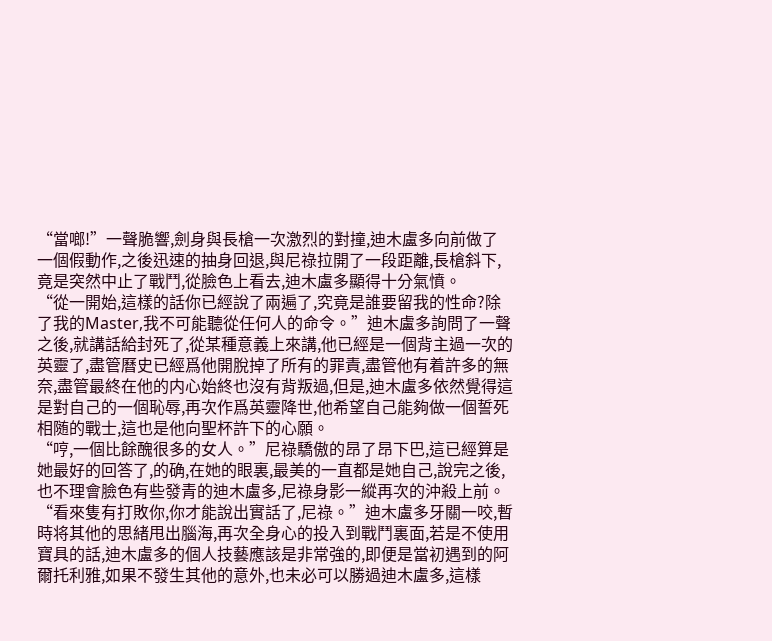“當啷!”一聲脆響,劍身與長槍一次激烈的對撞,迪木盧多向前做了一個假動作,之後迅速的抽身回退,與尼祿拉開了一段距離,長槍斜下,竟是突然中止了戰鬥,從臉色上看去,迪木盧多顯得十分氣憤。
“從一開始,這樣的話你已經說了兩遍了,究竟是誰要留我的性命?除了我的Master,我不可能聽從任何人的命令。”迪木盧多詢問了一聲之後,就講話給封死了,從某種意義上來講,他已經是一個背主過一次的英靈了,盡管曆史已經爲他開脫掉了所有的罪責,盡管他有着許多的無奈,盡管最終在他的内心始終也沒有背叛過,但是,迪木盧多依然覺得這是對自己的一個恥辱,再次作爲英靈降世,他希望自己能夠做一個誓死相随的戰士,這也是他向聖杯許下的心願。
“哼,一個比餘醜很多的女人。”尼祿驕傲的昂了昂下巴,這已經算是她最好的回答了,的确,在她的眼裏,最美的一直都是她自己,說完之後,也不理會臉色有些發青的迪木盧多,尼祿身影一縱再次的沖殺上前。
“看來隻有打敗你,你才能說出實話了,尼祿。”迪木盧多牙關一咬,暫時将其他的思緒甩出腦海,再次全身心的投入到戰鬥裏面,若是不使用寶具的話,迪木盧多的個人技藝應該是非常強的,即便是當初遇到的阿爾托利雅,如果不發生其他的意外,也未必可以勝過迪木盧多,這樣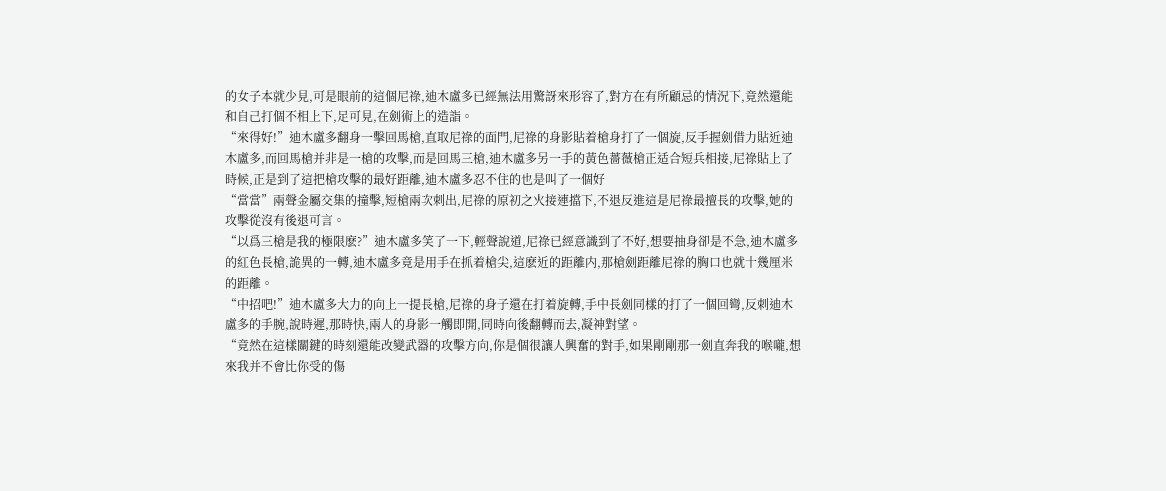的女子本就少見,可是眼前的這個尼祿,迪木盧多已經無法用驚訝來形容了,對方在有所顧忌的情況下,竟然還能和自己打個不相上下,足可見,在劍術上的造詣。
“來得好!”迪木盧多翻身一擊回馬槍,直取尼祿的面門,尼祿的身影貼着槍身打了一個旋,反手握劍借力貼近迪木盧多,而回馬槍并非是一槍的攻擊,而是回馬三槍,迪木盧多另一手的黃色薔薇槍正适合短兵相接,尼祿貼上了時候,正是到了這把槍攻擊的最好距離,迪木盧多忍不住的也是叫了一個好
“當當”兩聲金屬交集的撞擊,短槍兩次刺出,尼祿的原初之火接連擋下,不退反進這是尼祿最擅長的攻擊,她的攻擊從沒有後退可言。
“以爲三槍是我的極限麽?”迪木盧多笑了一下,輕聲說道,尼祿已經意識到了不好,想要抽身卻是不急,迪木盧多的紅色長槍,詭異的一轉,迪木盧多竟是用手在抓着槍尖,這麽近的距離内,那槍劍距離尼祿的胸口也就十幾厘米的距離。
“中招吧!”迪木盧多大力的向上一提長槍,尼祿的身子還在打着旋轉,手中長劍同樣的打了一個回彎,反刺迪木盧多的手腕,說時遲,那時快,兩人的身影一觸即開,同時向後翻轉而去,凝神對望。
“竟然在這樣關鍵的時刻還能改變武器的攻擊方向,你是個很讓人興奮的對手,如果剛剛那一劍直奔我的喉嚨,想來我并不會比你受的傷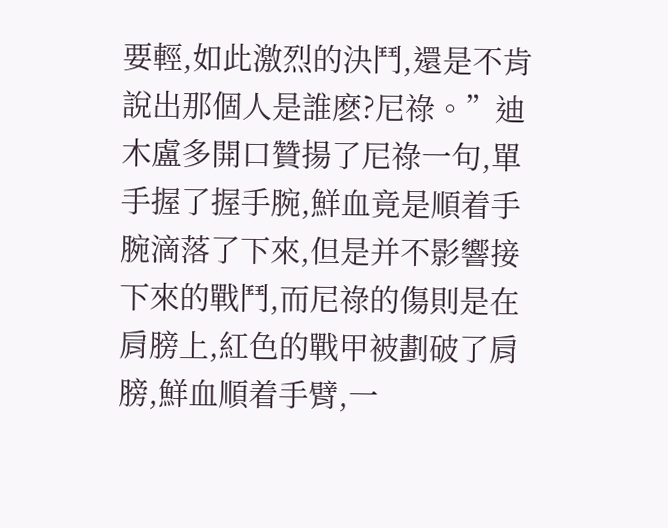要輕,如此激烈的決鬥,還是不肯說出那個人是誰麽?尼祿。”迪木盧多開口贊揚了尼祿一句,單手握了握手腕,鮮血竟是順着手腕滴落了下來,但是并不影響接下來的戰鬥,而尼祿的傷則是在肩膀上,紅色的戰甲被劃破了肩膀,鮮血順着手臂,一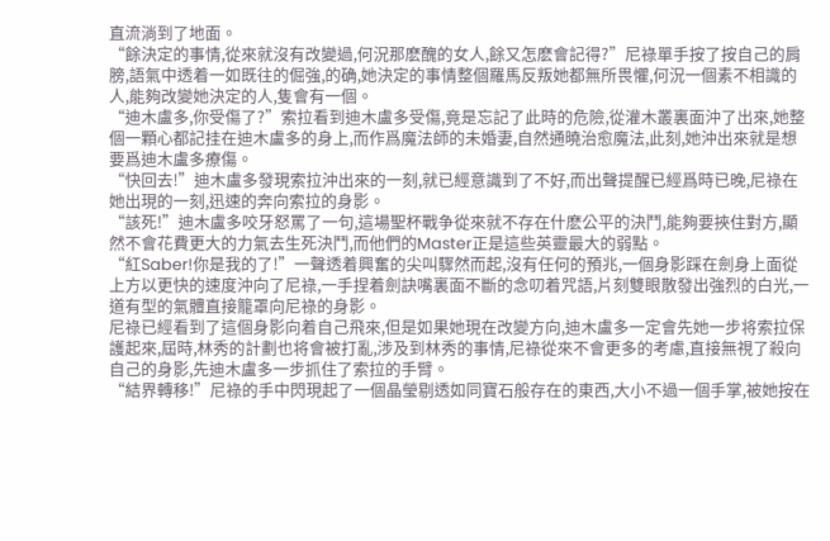直流淌到了地面。
“餘決定的事情,從來就沒有改變過,何況那麽醜的女人,餘又怎麽會記得?”尼祿單手按了按自己的肩膀,語氣中透着一如既往的倔強,的确,她決定的事情整個羅馬反叛她都無所畏懼,何況一個素不相識的人,能夠改變她決定的人,隻會有一個。
“迪木盧多,你受傷了?”索拉看到迪木盧多受傷,竟是忘記了此時的危險,從灌木叢裏面沖了出來,她整個一顆心都記挂在迪木盧多的身上,而作爲魔法師的未婚妻,自然通曉治愈魔法,此刻,她沖出來就是想要爲迪木盧多療傷。
“快回去!”迪木盧多發現索拉沖出來的一刻,就已經意識到了不好,而出聲提醒已經爲時已晚,尼祿在她出現的一刻,迅速的奔向索拉的身影。
“該死!”迪木盧多咬牙怒罵了一句,這場聖杯戰争從來就不存在什麽公平的決鬥,能夠要挾住對方,顯然不會花費更大的力氣去生死決鬥,而他們的Master正是這些英靈最大的弱點。
“紅Saber!你是我的了!”一聲透着興奮的尖叫驟然而起,沒有任何的預兆,一個身影踩在劍身上面從上方以更快的速度沖向了尼祿,一手捏着劍訣嘴裏面不斷的念叨着咒語,片刻雙眼散發出強烈的白光,一道有型的氣體直接籠罩向尼祿的身影。
尼祿已經看到了這個身影向着自己飛來,但是如果她現在改變方向,迪木盧多一定會先她一步将索拉保護起來,屆時,林秀的計劃也将會被打亂,涉及到林秀的事情,尼祿從來不會更多的考慮,直接無視了殺向自己的身影,先迪木盧多一步抓住了索拉的手臂。
“結界轉移!”尼祿的手中閃現起了一個晶瑩剔透如同寶石般存在的東西,大小不過一個手掌,被她按在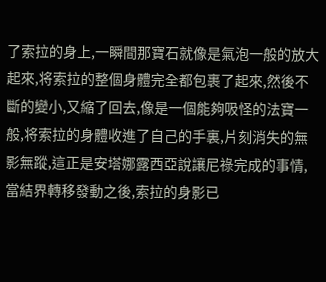了索拉的身上,一瞬間那寶石就像是氣泡一般的放大起來,将索拉的整個身體完全都包裹了起來,然後不斷的變小,又縮了回去,像是一個能夠吸怪的法寶一般,将索拉的身體收進了自己的手裏,片刻消失的無影無蹤,這正是安塔娜露西亞說讓尼祿完成的事情,當結界轉移發動之後,索拉的身影已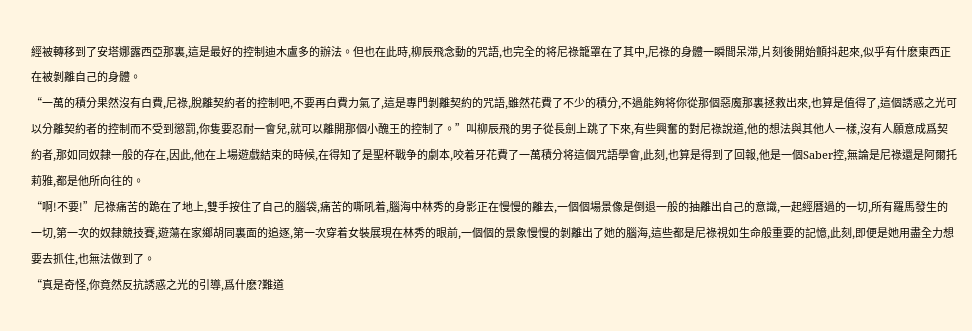經被轉移到了安塔娜露西亞那裏,這是最好的控制迪木盧多的辦法。但也在此時,柳辰飛念動的咒語,也完全的将尼祿籠罩在了其中,尼祿的身體一瞬間呆滞,片刻後開始顫抖起來,似乎有什麽東西正在被剝離自己的身體。
“一萬的積分果然沒有白費,尼祿,脫離契約者的控制吧,不要再白費力氣了,這是專門剝離契約的咒語,雖然花費了不少的積分,不過能夠将你從那個惡魔那裏拯救出來,也算是值得了,這個誘惑之光可以分離契約者的控制而不受到懲罰,你隻要忍耐一會兒,就可以離開那個小醜王的控制了。”叫柳辰飛的男子從長劍上跳了下來,有些興奮的對尼祿說道,他的想法與其他人一樣,沒有人願意成爲契約者,那如同奴隸一般的存在,因此,他在上場遊戲結束的時候,在得知了是聖杯戰争的劇本,咬着牙花費了一萬積分将這個咒語學會,此刻,也算是得到了回報,他是一個Saber控,無論是尼祿還是阿爾托莉雅,都是他所向往的。
“啊!不要!”尼祿痛苦的跪在了地上,雙手按住了自己的腦袋,痛苦的嘶吼着,腦海中林秀的身影正在慢慢的離去,一個個場景像是倒退一般的抽離出自己的意識,一起經曆過的一切,所有羅馬發生的一切,第一次的奴隸競技賽,遊蕩在家鄉胡同裏面的追逐,第一次穿着女裝展現在林秀的眼前,一個個的景象慢慢的剝離出了她的腦海,這些都是尼祿視如生命般重要的記憶,此刻,即便是她用盡全力想要去抓住,也無法做到了。
“真是奇怪,你竟然反抗誘惑之光的引導,爲什麽?難道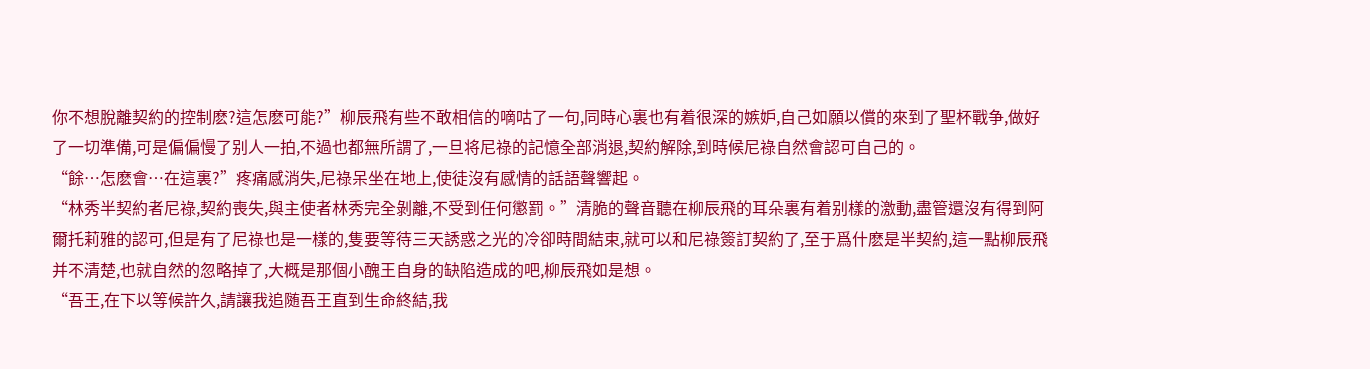你不想脫離契約的控制麽?這怎麽可能?”柳辰飛有些不敢相信的嘀咕了一句,同時心裏也有着很深的嫉妒,自己如願以償的來到了聖杯戰争,做好了一切準備,可是偏偏慢了别人一拍,不過也都無所謂了,一旦将尼祿的記憶全部消退,契約解除,到時候尼祿自然會認可自己的。
“餘…怎麽會…在這裏?”疼痛感消失,尼祿呆坐在地上,使徒沒有感情的話語聲響起。
“林秀半契約者尼祿,契約喪失,與主使者林秀完全剝離,不受到任何懲罰。”清脆的聲音聽在柳辰飛的耳朵裏有着别樣的激動,盡管還沒有得到阿爾托莉雅的認可,但是有了尼祿也是一樣的,隻要等待三天誘惑之光的冷卻時間結束,就可以和尼祿簽訂契約了,至于爲什麽是半契約,這一點柳辰飛并不清楚,也就自然的忽略掉了,大概是那個小醜王自身的缺陷造成的吧,柳辰飛如是想。
“吾王,在下以等候許久,請讓我追随吾王直到生命終結,我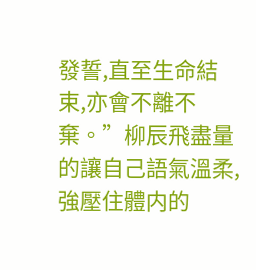發誓,直至生命結束,亦會不離不棄。”柳辰飛盡量的讓自己語氣溫柔,強壓住體内的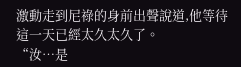激動走到尼祿的身前出聲說道,他等待這一天已經太久太久了。
“汝…是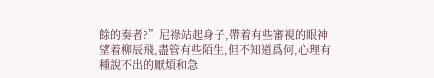餘的奏者?”尼祿站起身子,帶着有些審視的眼神望着柳辰飛,盡管有些陌生,但不知道爲何,心理有種說不出的厭煩和急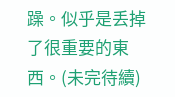躁。似乎是丢掉了很重要的東西。(未完待續)